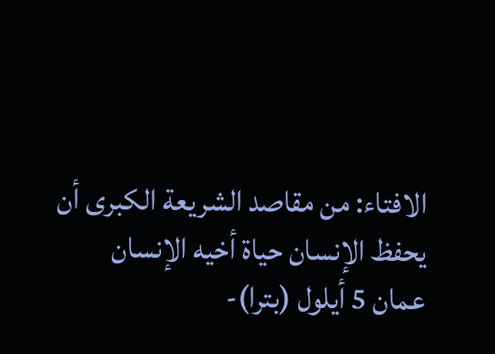الافتاء: من مقاصد الشريعة الكبرى أن يحفظ الإنسان حياة أخيه الإنسان
عمان 5 أيلول (بترا)-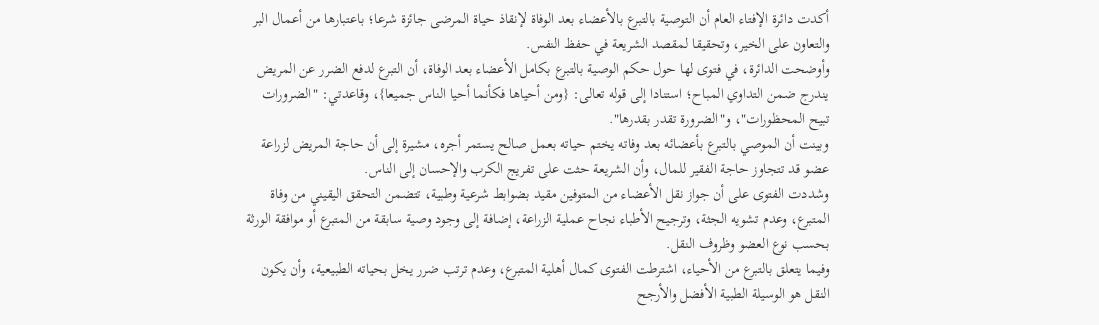أكدت دائرة الإفتاء العام أن التوصية بالتبرع بالأعضاء بعد الوفاة لإنقاذ حياة المرضى جائزة شرعا؛ باعتبارها من أعمال البر والتعاون على الخير، وتحقيقا لمقصد الشريعة في حفظ النفس.
وأوضحت الدائرة، في فتوى لها حول حكم الوصية بالتبرع بكامل الأعضاء بعد الوفاة، أن التبرع لدفع الضرر عن المريض يندرج ضمن التداوي المباح؛ استنادا إلى قوله تعالى: {ومن أحياها فكأنما أحيا الناس جميعا}، وقاعدتي: "الضرورات تبيح المحظورات"، و"الضرورة تقدر بقدرها".
وبينت أن الموصي بالتبرع بأعضائه بعد وفاته يختم حياته بعمل صالح يستمر أجره، مشيرة إلى أن حاجة المريض لزراعة عضو قد تتجاوز حاجة الفقير للمال، وأن الشريعة حثت على تفريج الكرب والإحسان إلى الناس.
وشددت الفتوى على أن جواز نقل الأعضاء من المتوفين مقيد بضوابط شرعية وطبية، تتضمن التحقق اليقيني من وفاة المتبرع، وعدم تشويه الجثة، وترجيح الأطباء نجاح عملية الزراعة، إضافة إلى وجود وصية سابقة من المتبرع أو موافقة الورثة بحسب نوع العضو وظروف النقل.
وفيما يتعلق بالتبرع من الأحياء، اشترطت الفتوى كمال أهلية المتبرع، وعدم ترتب ضرر يخل بحياته الطبيعية، وأن يكون النقل هو الوسيلة الطبية الأفضل والأرجح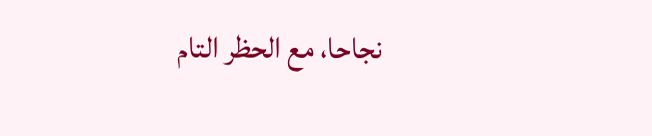نجاحا، مع الحظر التام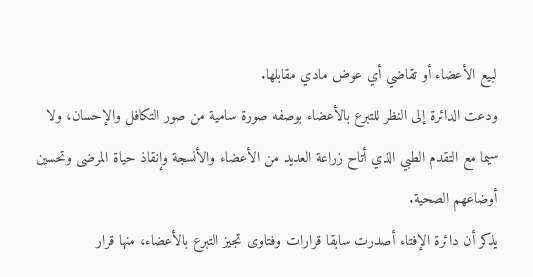لبيع الأعضاء أو تقاضي أي عوض مادي مقابلها.
ودعت الدائرة إلى النظر للتبرع بالأعضاء بوصفه صورة سامية من صور التكافل والإحسان، ولا سيما مع التقدم الطبي الذي أتاح زراعة العديد من الأعضاء والأنسجة وإنقاذ حياة المرضى وتحسين أوضاعهم الصحية.
يذكر أن دائرة الإفتاء أصدرت سابقا قرارات وفتاوى تجيز التبرع بالأعضاء، منها قرار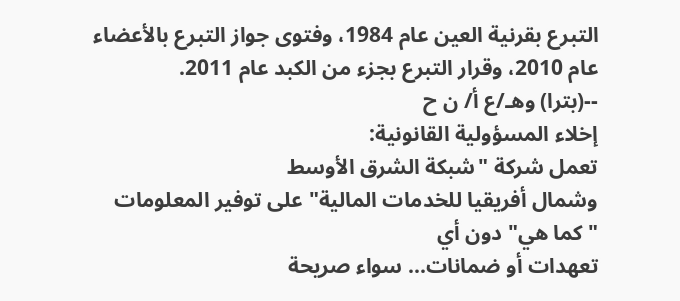التبرع بقرنية العين عام 1984، وفتوى جواز التبرع بالأعضاء عام 2010، وقرار التبرع بجزء من الكبد عام 2011.
--(بترا) وهـ/ع أ/ ن ح
إخلاء المسؤولية القانونية:
تعمل شركة "شبكة الشرق الأوسط
وشمال أفريقيا للخدمات المالية" على توفير المعلومات "كما هي" دون أي
تعهدات أو ضمانات... سواء صريحة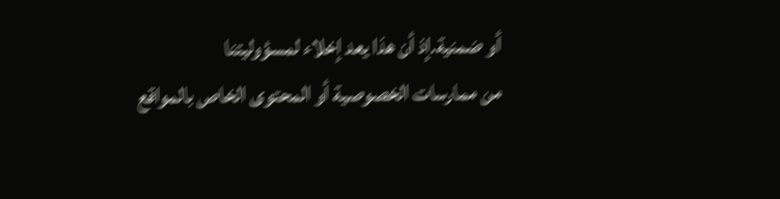أو ضمنية.إذ أن هذا يعد إخلاء لمسؤوليتنا
من ممارسات الخصوصية أو المحتوى الخاص بالمواقع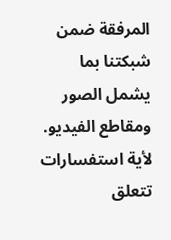المرفقة ضمن شبكتنا بما
يشمل الصور ومقاطع الفيديو. لأية استفسارات تتعلق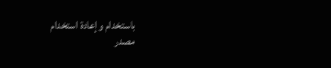باستخدام وإعادة استخدام
مصدر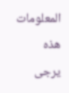المعلومات هذه يرجى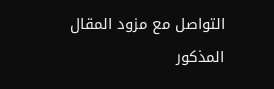التواصل مع مزود المقال المذكور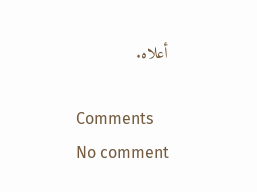أعلاه.

Comments
No comment